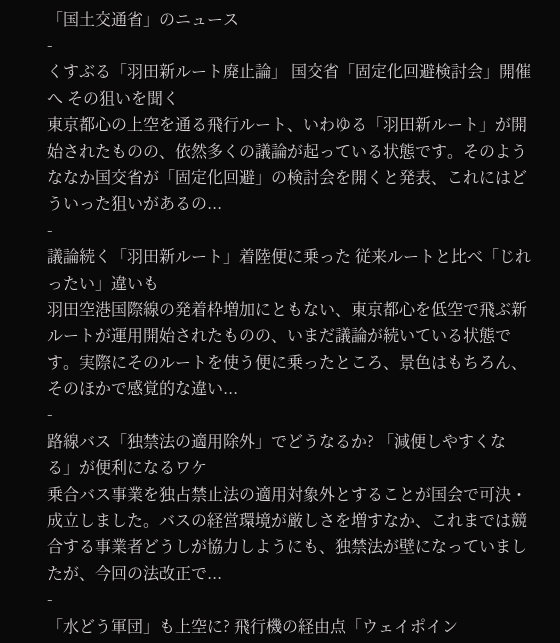「国土交通省」のニュース
-
くすぶる「羽田新ルート廃止論」 国交省「固定化回避検討会」開催へ その狙いを聞く
東京都心の上空を通る飛行ルート、いわゆる「羽田新ルート」が開始されたものの、依然多くの議論が起っている状態です。そのようななか国交省が「固定化回避」の検討会を開くと発表、これにはどういった狙いがあるの...
-
議論続く「羽田新ルート」着陸便に乗った 従来ルートと比べ「じれったい」違いも
羽田空港国際線の発着枠増加にともない、東京都心を低空で飛ぶ新ルートが運用開始されたものの、いまだ議論が続いている状態です。実際にそのルートを使う便に乗ったところ、景色はもちろん、そのほかで感覚的な違い...
-
路線バス「独禁法の適用除外」でどうなるか? 「減便しやすくなる」が便利になるワケ
乗合バス事業を独占禁止法の適用対象外とすることが国会で可決・成立しました。バスの経営環境が厳しさを増すなか、これまでは競合する事業者どうしが協力しようにも、独禁法が壁になっていましたが、今回の法改正で...
-
「水どう軍団」も上空に? 飛行機の経由点「ウェイポイン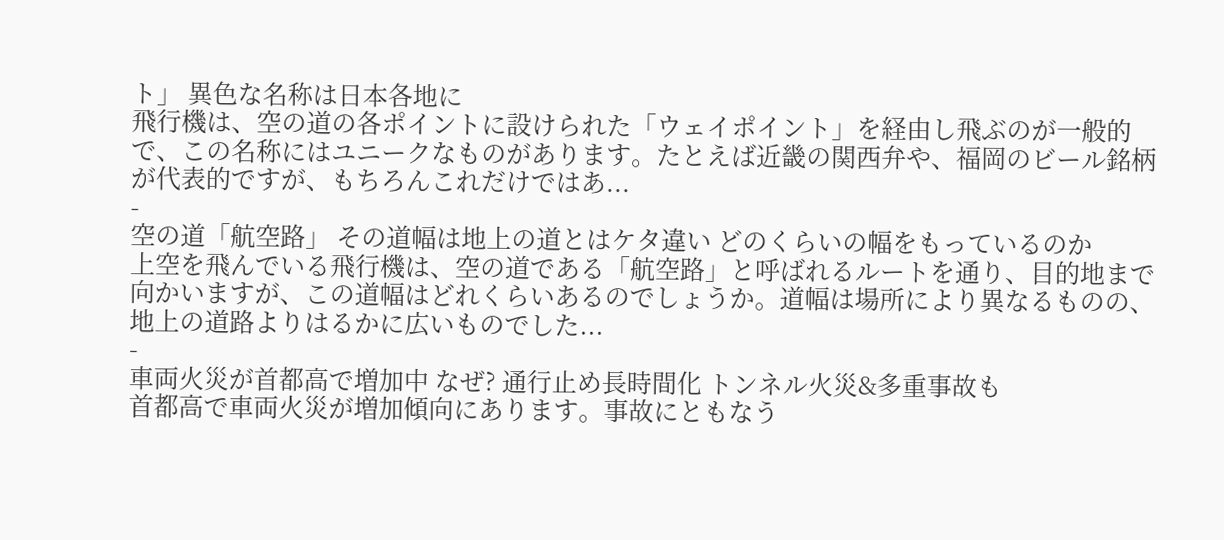ト」 異色な名称は日本各地に
飛行機は、空の道の各ポイントに設けられた「ウェイポイント」を経由し飛ぶのが一般的で、この名称にはユニークなものがあります。たとえば近畿の関西弁や、福岡のビール銘柄が代表的ですが、もちろんこれだけではあ...
-
空の道「航空路」 その道幅は地上の道とはケタ違い どのくらいの幅をもっているのか
上空を飛んでいる飛行機は、空の道である「航空路」と呼ばれるルートを通り、目的地まで向かいますが、この道幅はどれくらいあるのでしょうか。道幅は場所により異なるものの、地上の道路よりはるかに広いものでした...
-
車両火災が首都高で増加中 なぜ? 通行止め長時間化 トンネル火災&多重事故も
首都高で車両火災が増加傾向にあります。事故にともなう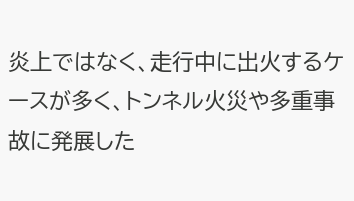炎上ではなく、走行中に出火するケースが多く、トンネル火災や多重事故に発展した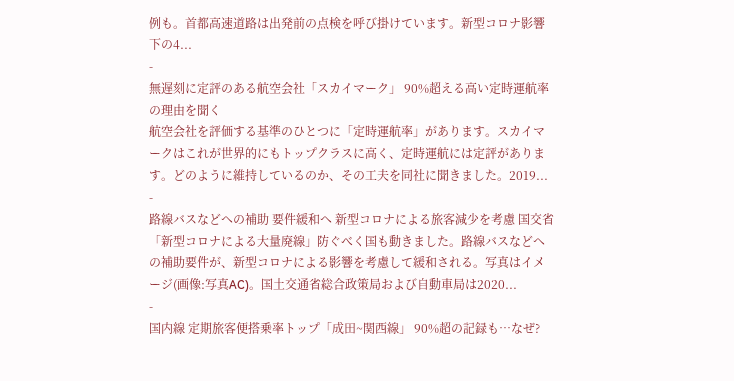例も。首都高速道路は出発前の点検を呼び掛けています。新型コロナ影響下の4...
-
無遅刻に定評のある航空会社「スカイマーク」 90%超える高い定時運航率の理由を聞く
航空会社を評価する基準のひとつに「定時運航率」があります。スカイマークはこれが世界的にもトップクラスに高く、定時運航には定評があります。どのように維持しているのか、その工夫を同社に聞きました。2019...
-
路線バスなどへの補助 要件緩和へ 新型コロナによる旅客減少を考慮 国交省
「新型コロナによる大量廃線」防ぐべく国も動きました。路線バスなどへの補助要件が、新型コロナによる影響を考慮して緩和される。写真はイメージ(画像:写真AC)。国土交通省総合政策局および自動車局は2020...
-
国内線 定期旅客便搭乗率トップ「成田~関西線」 90%超の記録も…なぜ?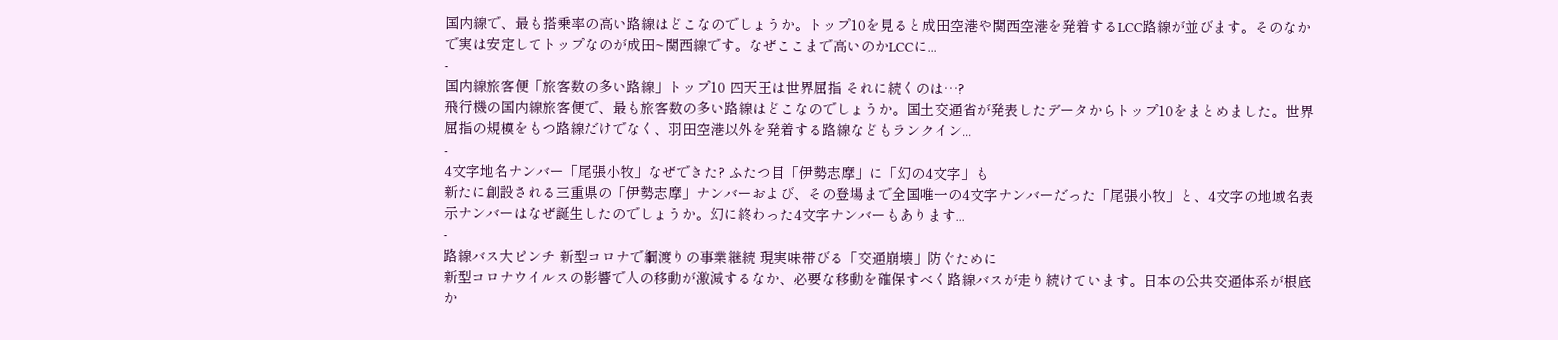国内線で、最も搭乗率の高い路線はどこなのでしょうか。トップ10を見ると成田空港や関西空港を発着するLCC路線が並びます。そのなかで実は安定してトップなのが成田~関西線です。なぜここまで高いのかLCCに...
-
国内線旅客便「旅客数の多い路線」トップ10 四天王は世界屈指 それに続くのは…?
飛行機の国内線旅客便で、最も旅客数の多い路線はどこなのでしょうか。国土交通省が発表したデータからトップ10をまとめました。世界屈指の規模をもつ路線だけでなく、羽田空港以外を発着する路線などもランクイン...
-
4文字地名ナンバー「尾張小牧」なぜできた? ふたつ目「伊勢志摩」に「幻の4文字」も
新たに創設される三重県の「伊勢志摩」ナンバーおよび、その登場まで全国唯一の4文字ナンバーだった「尾張小牧」と、4文字の地域名表示ナンバーはなぜ誕生したのでしょうか。幻に終わった4文字ナンバーもあります...
-
路線バス大ピンチ 新型コロナで綱渡りの事業継続 現実味帯びる「交通崩壊」防ぐために
新型コロナウイルスの影響で人の移動が激減するなか、必要な移動を確保すべく路線バスが走り続けています。日本の公共交通体系が根底か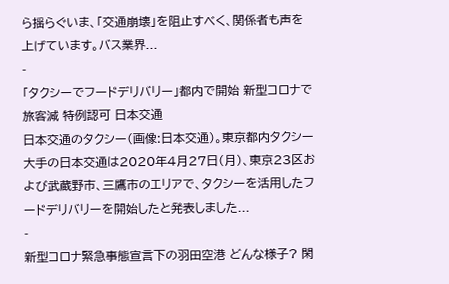ら揺らぐいま、「交通崩壊」を阻止すべく、関係者も声を上げています。バス業界...
-
「タクシーでフードデリバリー」都内で開始 新型コロナで旅客減 特例認可 日本交通
日本交通のタクシー(画像:日本交通)。東京都内タクシー大手の日本交通は2020年4月27日(月)、東京23区および武蔵野市、三鷹市のエリアで、タクシーを活用したフードデリバリーを開始したと発表しました...
-
新型コロナ緊急事態宣言下の羽田空港 どんな様子? 閑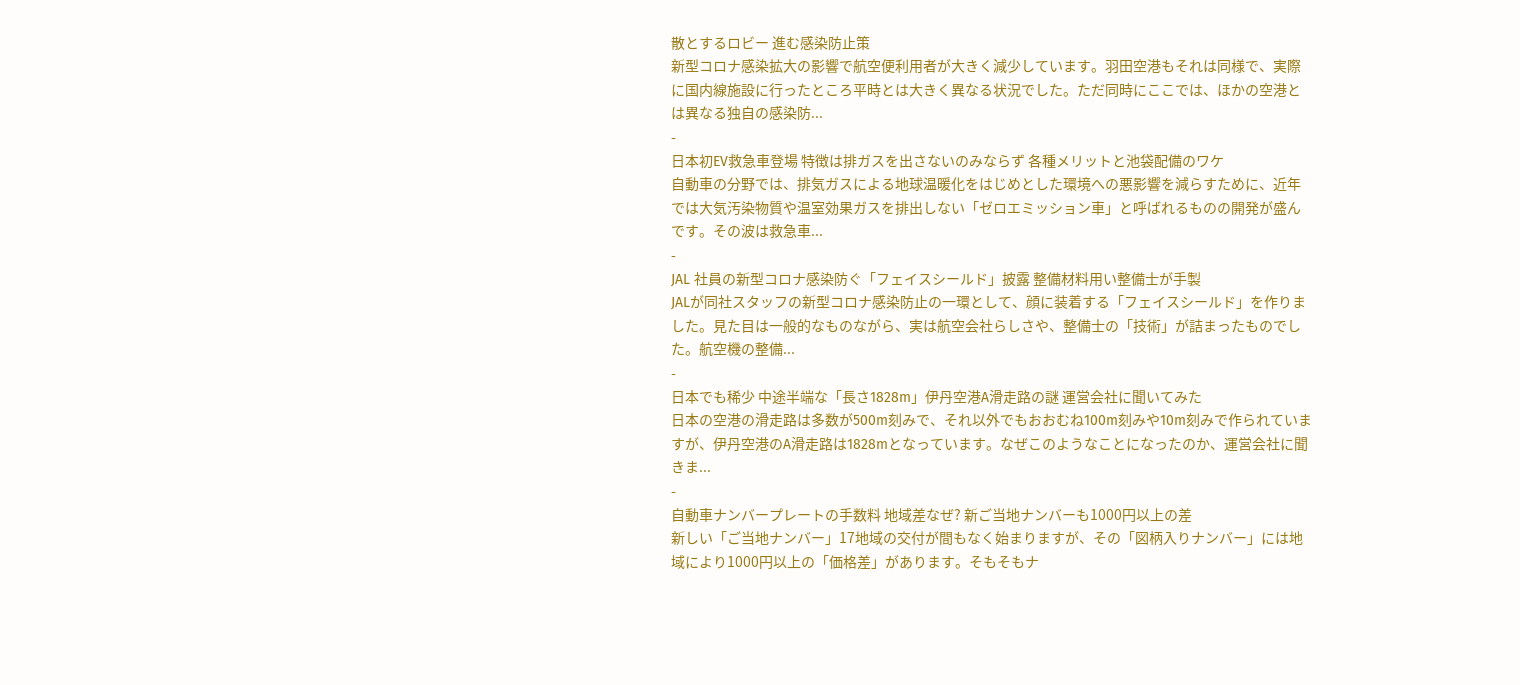散とするロビー 進む感染防止策
新型コロナ感染拡大の影響で航空便利用者が大きく減少しています。羽田空港もそれは同様で、実際に国内線施設に行ったところ平時とは大きく異なる状況でした。ただ同時にここでは、ほかの空港とは異なる独自の感染防...
-
日本初EV救急車登場 特徴は排ガスを出さないのみならず 各種メリットと池袋配備のワケ
自動車の分野では、排気ガスによる地球温暖化をはじめとした環境への悪影響を減らすために、近年では大気汚染物質や温室効果ガスを排出しない「ゼロエミッション車」と呼ばれるものの開発が盛んです。その波は救急車...
-
JAL 社員の新型コロナ感染防ぐ「フェイスシールド」披露 整備材料用い整備士が手製
JALが同社スタッフの新型コロナ感染防止の一環として、顔に装着する「フェイスシールド」を作りました。見た目は一般的なものながら、実は航空会社らしさや、整備士の「技術」が詰まったものでした。航空機の整備...
-
日本でも稀少 中途半端な「長さ1828m」伊丹空港A滑走路の謎 運営会社に聞いてみた
日本の空港の滑走路は多数が500m刻みで、それ以外でもおおむね100m刻みや10m刻みで作られていますが、伊丹空港のA滑走路は1828mとなっています。なぜこのようなことになったのか、運営会社に聞きま...
-
自動車ナンバープレートの手数料 地域差なぜ? 新ご当地ナンバーも1000円以上の差
新しい「ご当地ナンバー」17地域の交付が間もなく始まりますが、その「図柄入りナンバー」には地域により1000円以上の「価格差」があります。そもそもナ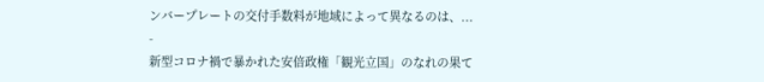ンバープレートの交付手数料が地域によって異なるのは、...
-
新型コロナ禍で暴かれた安倍政権「観光立国」のなれの果て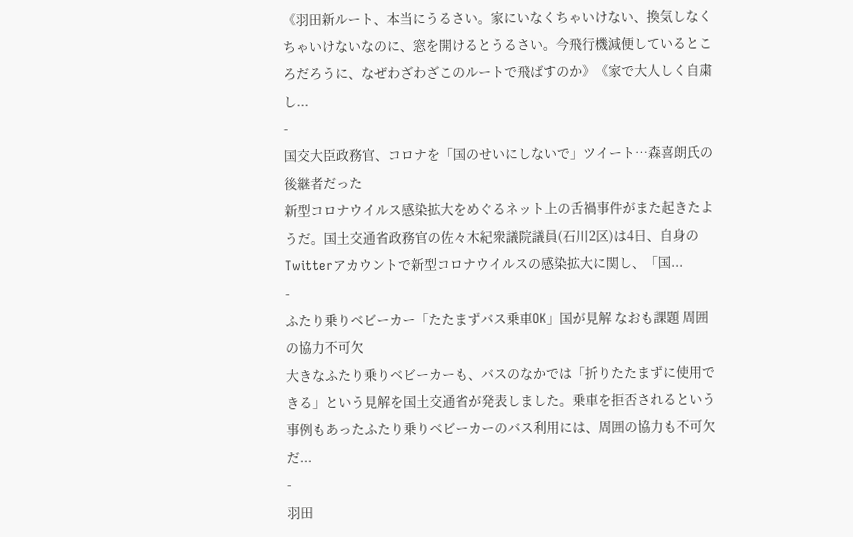《羽田新ルート、本当にうるさい。家にいなくちゃいけない、換気しなくちゃいけないなのに、窓を開けるとうるさい。今飛行機減便しているところだろうに、なぜわざわざこのルートで飛ばすのか》《家で大人しく自粛し...
-
国交大臣政務官、コロナを「国のせいにしないで」ツイート…森喜朗氏の後継者だった
新型コロナウイルス感染拡大をめぐるネット上の舌禍事件がまた起きたようだ。国土交通省政務官の佐々木紀衆議院議員(石川2区)は4日、自身のTwitterアカウントで新型コロナウイルスの感染拡大に関し、「国...
-
ふたり乗りベビーカー「たたまずバス乗車OK」国が見解 なおも課題 周囲の協力不可欠
大きなふたり乗りベビーカーも、バスのなかでは「折りたたまずに使用できる」という見解を国土交通省が発表しました。乗車を拒否されるという事例もあったふたり乗りベビーカーのバス利用には、周囲の協力も不可欠だ...
-
羽田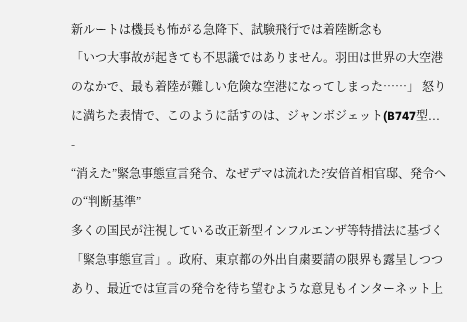新ルートは機長も怖がる急降下、試験飛行では着陸断念も
「いつ大事故が起きても不思議ではありません。羽田は世界の大空港のなかで、最も着陸が難しい危険な空港になってしまった……」 怒りに満ちた表情で、このように話すのは、ジャンボジェット(B747型...
-
“消えた”緊急事態宣言発令、なぜデマは流れた?安倍首相官邸、発令への“判断基準”
多くの国民が注視している改正新型インフルエンザ等特措法に基づく「緊急事態宣言」。政府、東京都の外出自粛要請の限界も露呈しつつあり、最近では宣言の発令を待ち望むような意見もインターネット上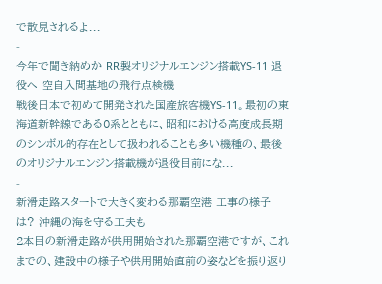で散見されるよ...
-
今年で聞き納めか RR製オリジナルエンジン搭載YS-11 退役へ 空自入間基地の飛行点検機
戦後日本で初めて開発された国産旅客機YS-11。最初の東海道新幹線である0系とともに、昭和における高度成長期のシンボル的存在として扱われることも多い機種の、最後のオリジナルエンジン搭載機が退役目前にな...
-
新滑走路スタートで大きく変わる那覇空港 工事の様子は? 沖縄の海を守る工夫も
2本目の新滑走路が供用開始された那覇空港ですが、これまでの、建設中の様子や供用開始直前の姿などを振り返り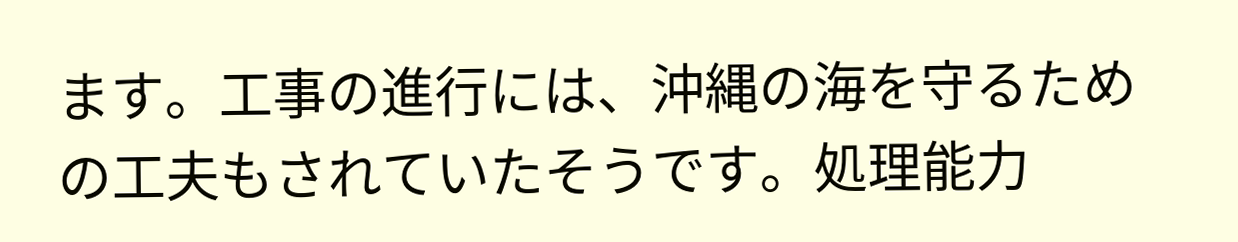ます。工事の進行には、沖縄の海を守るための工夫もされていたそうです。処理能力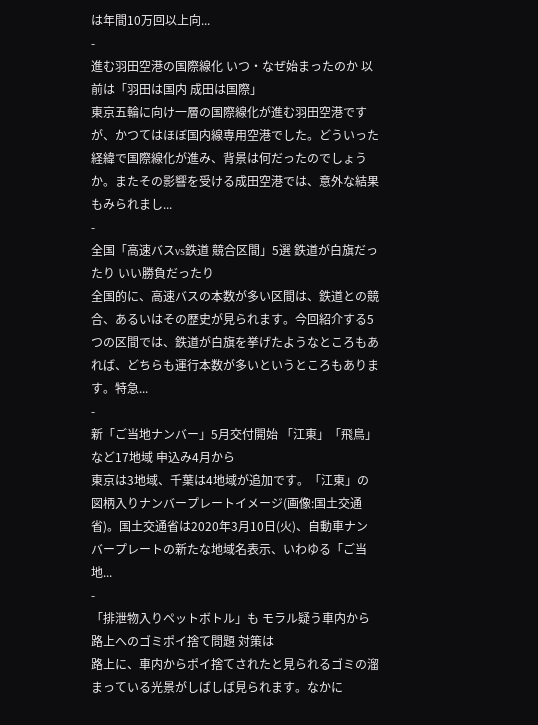は年間10万回以上向...
-
進む羽田空港の国際線化 いつ・なぜ始まったのか 以前は「羽田は国内 成田は国際」
東京五輪に向け一層の国際線化が進む羽田空港ですが、かつてはほぼ国内線専用空港でした。どういった経緯で国際線化が進み、背景は何だったのでしょうか。またその影響を受ける成田空港では、意外な結果もみられまし...
-
全国「高速バスvs鉄道 競合区間」5選 鉄道が白旗だったり いい勝負だったり
全国的に、高速バスの本数が多い区間は、鉄道との競合、あるいはその歴史が見られます。今回紹介する5つの区間では、鉄道が白旗を挙げたようなところもあれば、どちらも運行本数が多いというところもあります。特急...
-
新「ご当地ナンバー」5月交付開始 「江東」「飛鳥」など17地域 申込み4月から
東京は3地域、千葉は4地域が追加です。「江東」の図柄入りナンバープレートイメージ(画像:国土交通省)。国土交通省は2020年3月10日(火)、自動車ナンバープレートの新たな地域名表示、いわゆる「ご当地...
-
「排泄物入りペットボトル」も モラル疑う車内から路上へのゴミポイ捨て問題 対策は
路上に、車内からポイ捨てされたと見られるゴミの溜まっている光景がしばしば見られます。なかに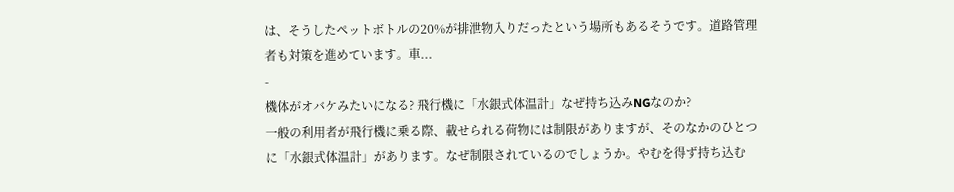は、そうしたペットボトルの20%が排泄物入りだったという場所もあるそうです。道路管理者も対策を進めています。車...
-
機体がオバケみたいになる? 飛行機に「水銀式体温計」なぜ持ち込みNGなのか?
一般の利用者が飛行機に乗る際、載せられる荷物には制限がありますが、そのなかのひとつに「水銀式体温計」があります。なぜ制限されているのでしょうか。やむを得ず持ち込む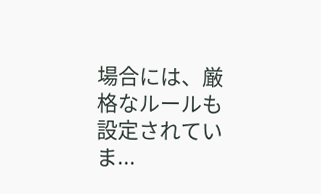場合には、厳格なルールも設定されていま...